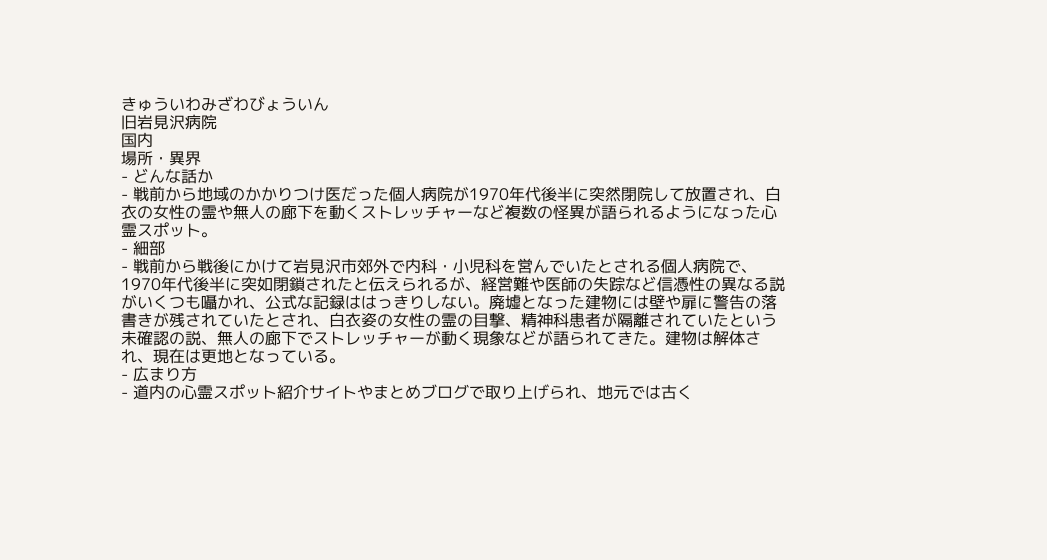きゅういわみざわびょういん
旧岩見沢病院
国内
場所・異界
- どんな話か
- 戦前から地域のかかりつけ医だった個人病院が1970年代後半に突然閉院して放置され、白衣の女性の霊や無人の廊下を動くストレッチャーなど複数の怪異が語られるようになった心霊スポット。
- 細部
- 戦前から戦後にかけて岩見沢市郊外で内科・小児科を営んでいたとされる個人病院で、1970年代後半に突如閉鎖されたと伝えられるが、経営難や医師の失踪など信憑性の異なる説がいくつも囁かれ、公式な記録ははっきりしない。廃墟となった建物には壁や扉に警告の落書きが残されていたとされ、白衣姿の女性の霊の目撃、精神科患者が隔離されていたという未確認の説、無人の廊下でストレッチャーが動く現象などが語られてきた。建物は解体され、現在は更地となっている。
- 広まり方
- 道内の心霊スポット紹介サイトやまとめブログで取り上げられ、地元では古く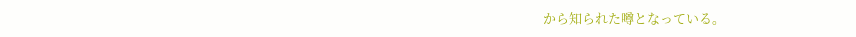から知られた噂となっている。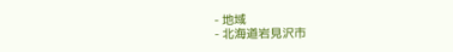- 地域
- 北海道岩見沢市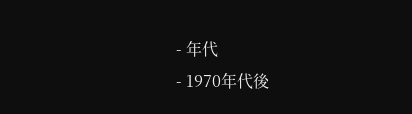- 年代
- 1970年代後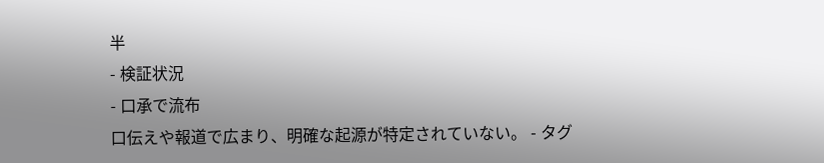半
- 検証状況
- 口承で流布
口伝えや報道で広まり、明確な起源が特定されていない。 - タグ